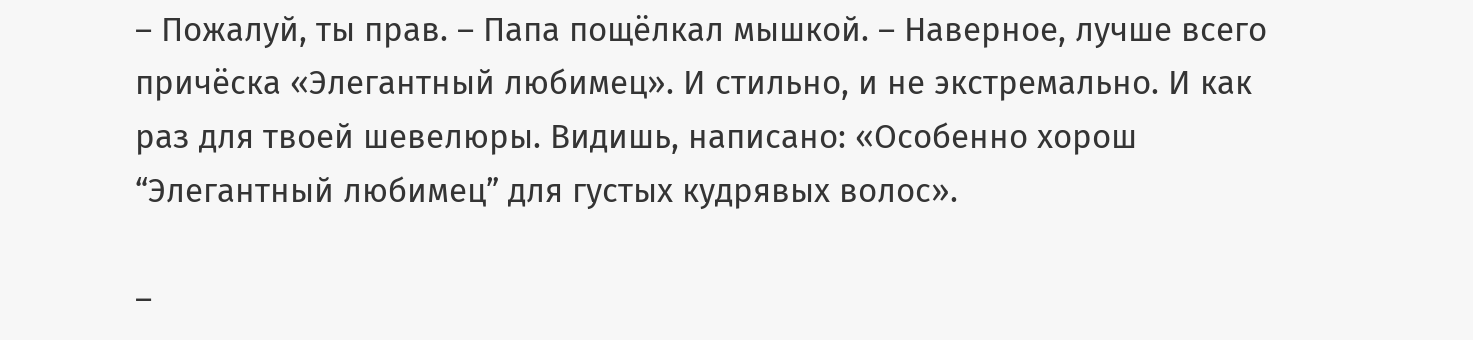– Пожалуй, ты прав. – Папа пощёлкал мышкой. – Наверное, лучше всего причёска «Элегантный любимец». И стильно, и не экстремально. И как раз для твоей шевелюры. Видишь, написано: «Особенно хорош “Элегантный любимец” для густых кудрявых волос».

–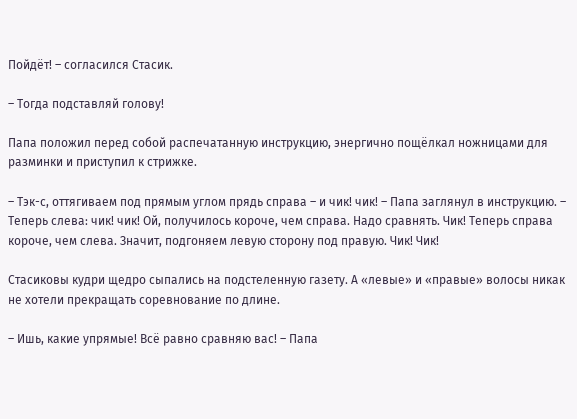Пойдёт! – согласился Стасик.

– Тогда подставляй голову!

Папа положил перед собой распечатанную инструкцию, энергично пощёлкал ножницами для разминки и приступил к стрижке.

– Тэк-с, оттягиваем под прямым углом прядь справа – и чик! чик! – Папа заглянул в инструкцию. – Теперь слева: чик! чик! Ой, получилось короче, чем справа. Надо сравнять. Чик! Теперь справа короче, чем слева. Значит, подгоняем левую сторону под правую. Чик! Чик!

Стасиковы кудри щедро сыпались на подстеленную газету. А «левые» и «правые» волосы никак не хотели прекращать соревнование по длине.

– Ишь, какие упрямые! Всё равно сравняю вас! – Папа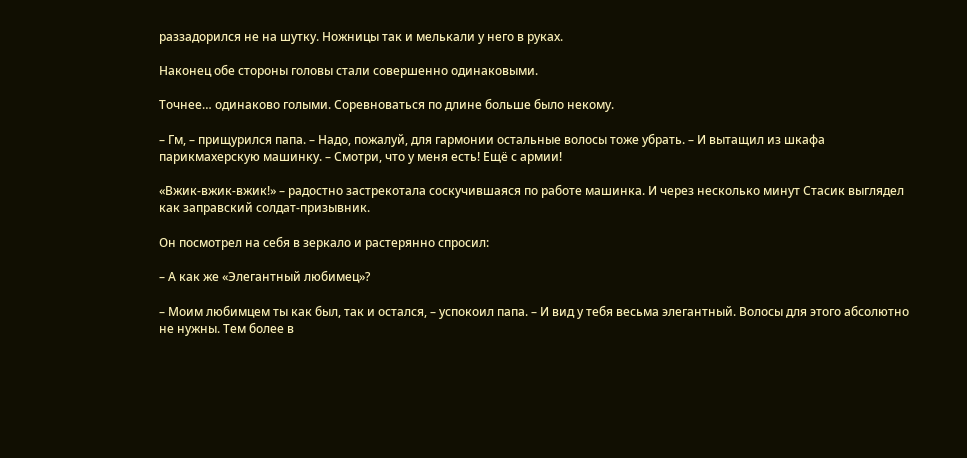раззадорился не на шутку. Ножницы так и мелькали у него в руках.

Наконец обе стороны головы стали совершенно одинаковыми.

Точнее… одинаково голыми. Соревноваться по длине больше было некому.

– Гм, – прищурился папа. – Надо, пожалуй, для гармонии остальные волосы тоже убрать. – И вытащил из шкафа парикмахерскую машинку. – Смотри, что у меня есть! Ещё с армии!

«Вжик-вжик-вжик!» – радостно застрекотала соскучившаяся по работе машинка. И через несколько минут Стасик выглядел как заправский солдат-призывник.

Он посмотрел на себя в зеркало и растерянно спросил:

– А как же «Элегантный любимец»?

– Моим любимцем ты как был, так и остался, – успокоил папа. – И вид у тебя весьма элегантный. Волосы для этого абсолютно не нужны. Тем более в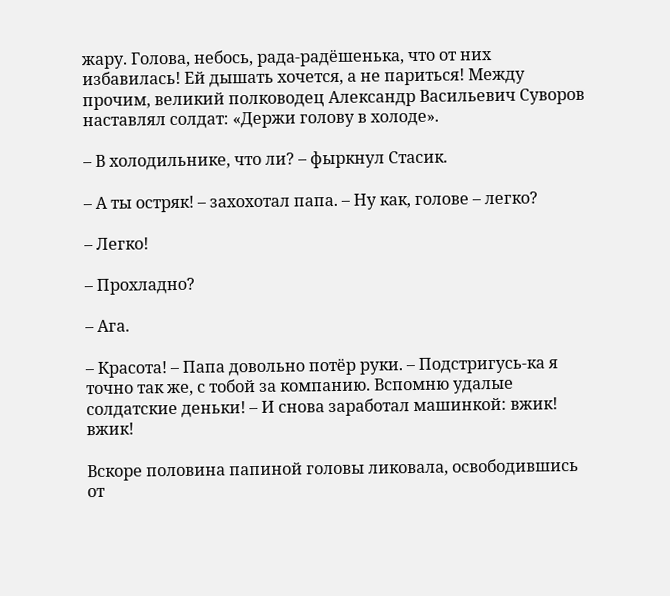жару. Голова, небось, рада-радёшенька, что от них избавилась! Ей дышать хочется, а не париться! Между прочим, великий полководец Александр Васильевич Суворов наставлял солдат: «Держи голову в холоде».

– В холодильнике, что ли? – фыркнул Стасик.

– А ты остряк! – захохотал папа. – Ну как, голове – легко?

– Легко!

– Прохладно?

– Ага.

– Красота! – Папа довольно потёр руки. – Подстригусь-ка я точно так же, с тобой за компанию. Вспомню удалые солдатские деньки! – И снова заработал машинкой: вжик! вжик!

Вскоре половина папиной головы ликовала, освободившись от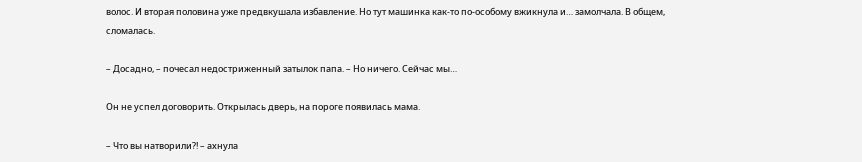волос. И вторая половина уже предвкушала избавление. Но тут машинка как-то по-особому вжикнула и… замолчала. В общем, сломалась.

– Досадно, – почесал недостриженный затылок папа. – Но ничего. Сейчас мы…

Он не успел договорить. Открылась дверь, на пороге появилась мама.

– Что вы натворили?! – ахнула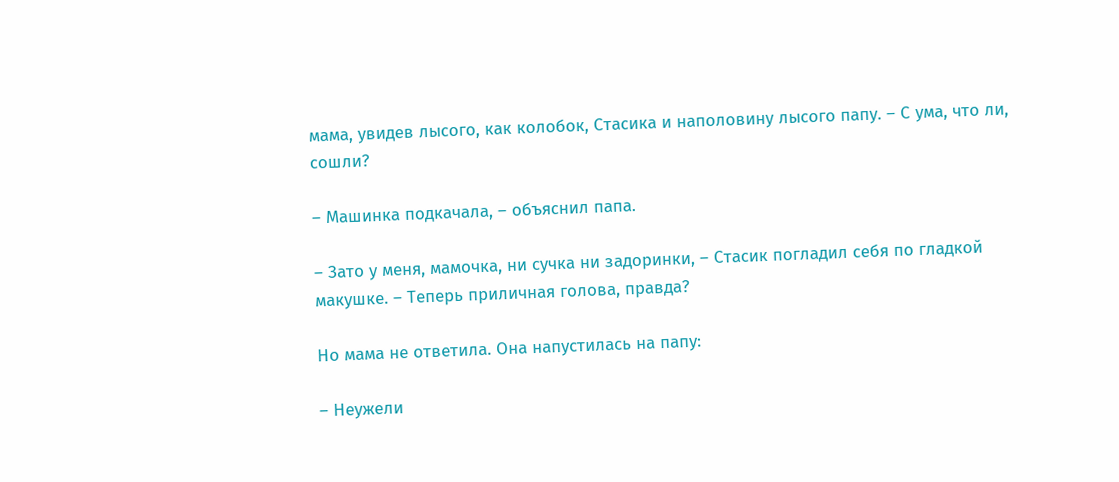мама, увидев лысого, как колобок, Стасика и наполовину лысого папу. – С ума, что ли, сошли?

– Машинка подкачала, – объяснил папа.

– Зато у меня, мамочка, ни сучка ни задоринки, – Стасик погладил себя по гладкой макушке. – Теперь приличная голова, правда?

Но мама не ответила. Она напустилась на папу:

– Неужели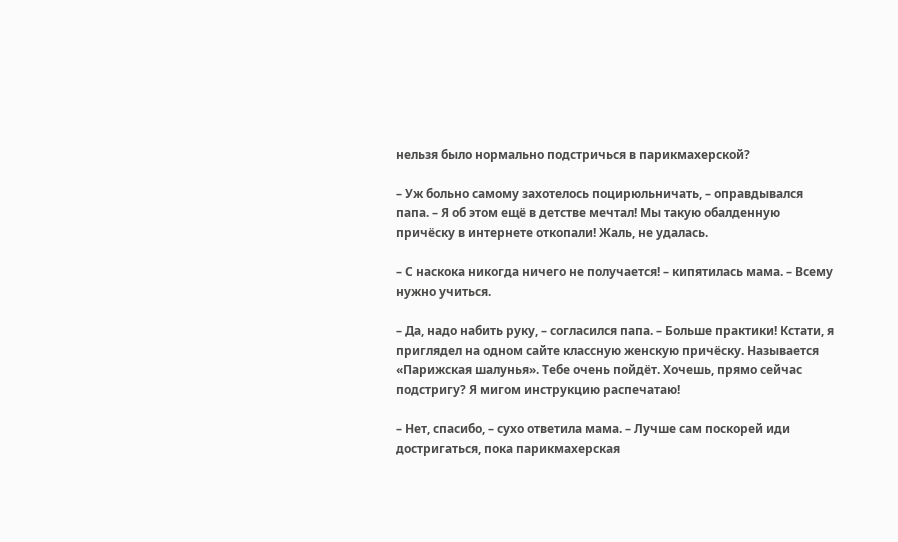нельзя было нормально подстричься в парикмахерской?

– Уж больно самому захотелось поцирюльничать, – оправдывался папа. – Я об этом ещё в детстве мечтал! Мы такую обалденную причёску в интернете откопали! Жаль, не удалась.

– С наскока никогда ничего не получается! – кипятилась мама. – Всему нужно учиться.

– Да, надо набить руку, – согласился папа. – Больше практики! Кстати, я приглядел на одном сайте классную женскую причёску. Называется «Парижская шалунья». Тебе очень пойдёт. Хочешь, прямо сейчас подстригу? Я мигом инструкцию распечатаю!

– Нет, спасибо, – сухо ответила мама. – Лучше сам поскорей иди достригаться, пока парикмахерская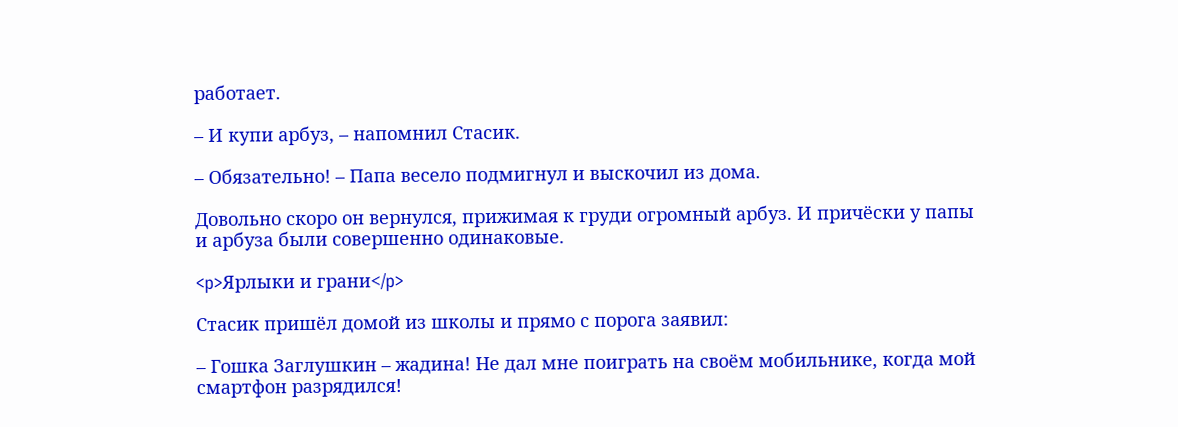работает.

– И купи арбуз, – напомнил Стасик.

– Обязательно! – Папа весело подмигнул и выскочил из дома.

Довольно скоро он вернулся, прижимая к груди огромный арбуз. И причёски у папы и арбуза были совершенно одинаковые.

<p>Ярлыки и грани</p>

Стасик пришёл домой из школы и прямо с порога заявил:

– Гошка Заглушкин – жадина! Не дал мне поиграть на своём мобильнике, когда мой смартфон разрядился!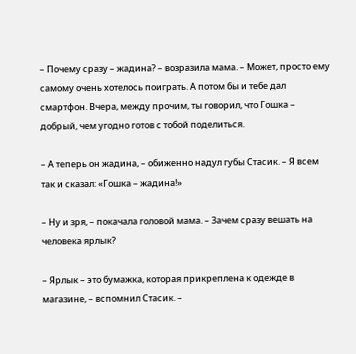– Почему сразу – жадина? – возразила мама. – Может, просто ему самому очень хотелось поиграть. А потом бы и тебе дал смартфон. Вчера, между прочим, ты говорил, что Гошка – добрый, чем угодно готов с тобой поделиться.

– А теперь он жадина, – обиженно надул губы Стасик. – Я всем так и сказал: «Гошка – жадина!»

– Ну и зря, – покачала головой мама. – Зачем сразу вешать на человека ярлык?

– Ярлык – это бумажка, которая прикреплена к одежде в магазине, – вспомнил Стасик. –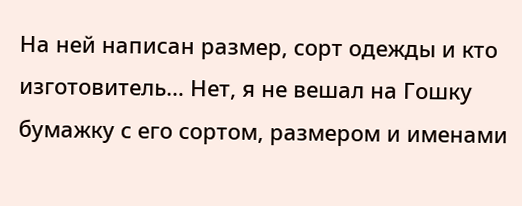На ней написан размер, сорт одежды и кто изготовитель… Нет, я не вешал на Гошку бумажку с его сортом, размером и именами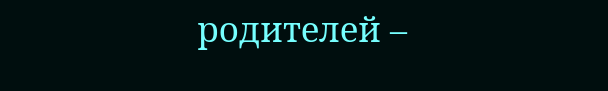родителей –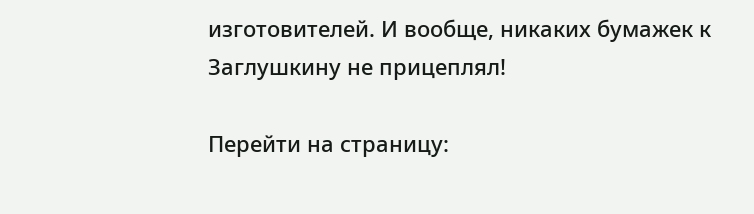изготовителей. И вообще, никаких бумажек к Заглушкину не прицеплял!

Перейти на страницу: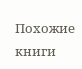Похожие книги